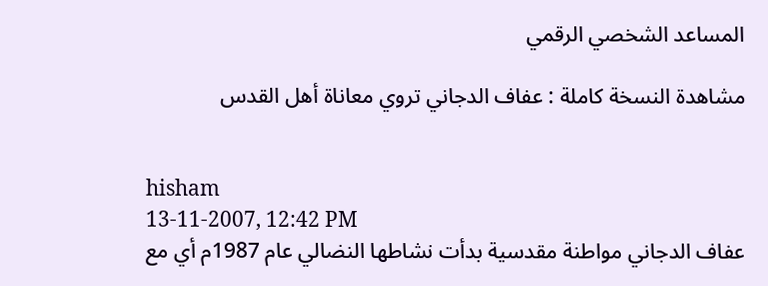المساعد الشخصي الرقمي

مشاهدة النسخة كاملة : عفاف الدجاني تروي معاناة أهل القدس


hisham
13-11-2007, 12:42 PM
عفاف الدجاني مواطنة مقدسية بدأت نشاطها النضالي عام 1987م أي مع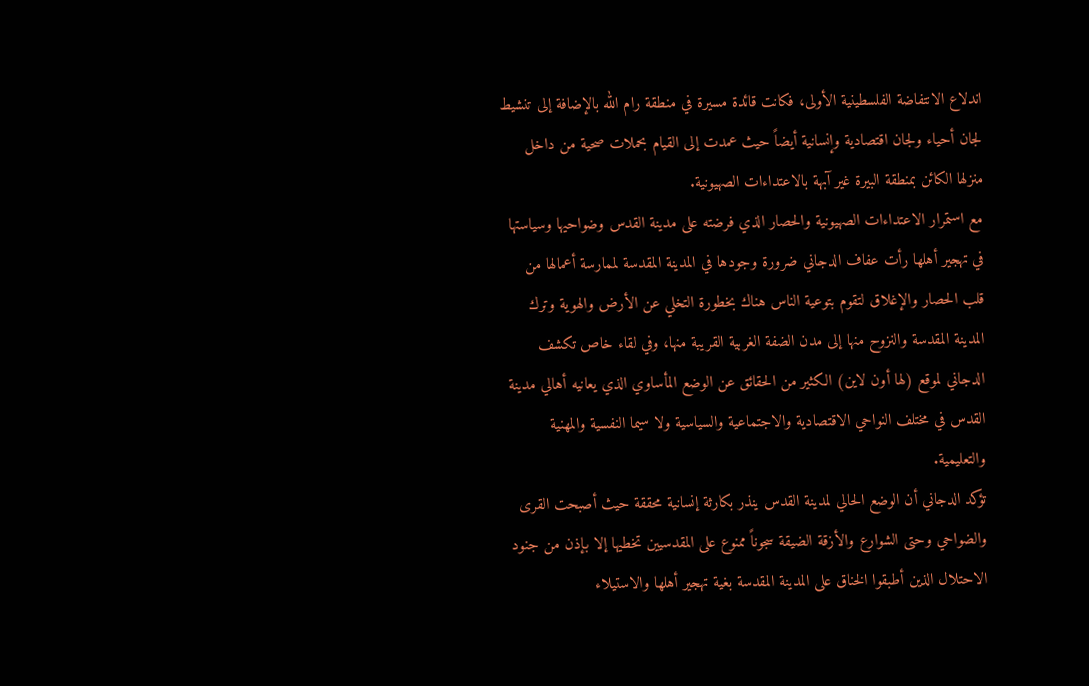اندلاع الانتفاضة الفلسطينية الأولى، فكانت قائدة مسيرة في منطقة رام الله بالإضافة إلى تنشيط لجان أحياء ولجان اقتصادية وإنسانية أيضاً حيث عمدت إلى القيام بحملات صحية من داخل منزلها الكائن بمنطقة البيرة غير آبهة بالاعتداءات الصهيونية.
مع استمرار الاعتداءات الصهيونية والحصار الذي فرضته على مدينة القدس وضواحيها وسياستها في تهجير أهلها رأت عفاف الدجاني ضرورة وجودها في المدينة المقدسة لممارسة أعمالها من قلب الحصار والإغلاق لتقوم بتوعية الناس هناك بخطورة التخلي عن الأرض والهوية وترك المدينة المقدسة والنزوح منها إلى مدن الضفة الغربية القريبة منها، وفي لقاء خاص تكشف الدجاني لموقع (لها أون لاين) الكثير من الحقائق عن الوضع المأساوي الذي يعانيه أهالي مدينة القدس في مختلف النواحي الاقتصادية والاجتماعية والسياسية ولا سيما النفسية والمهنية والتعليمية.
تؤكد الدجاني أن الوضع الحالي لمدينة القدس ينذر بكارثة إنسانية محققة حيث أصبحت القرى والضواحي وحتى الشوارع والأزقة الضيقة سجوناً ممنوع على المقدسيين تخطيها إلا بإذن من جنود الاحتلال الذين أطبقوا الخناق على المدينة المقدسة بغية تهجير أهلها والاستيلاء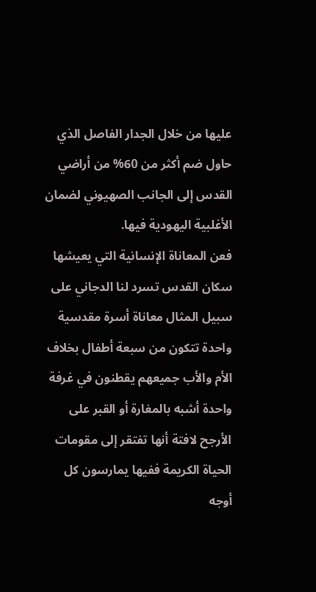عليها من خلال الجدار الفاصل الذي حاول ضم أكثر من 60% من أراضي القدس إلى الجانب الصهيوني لضمان الأغلبية اليهودية فيها.
فعن المعاناة الإنسانية التي يعيشها سكان القدس تسرد لنا الدجاني على سبيل المثال معاناة أسرة مقدسية واحدة تتكون من سبعة أطفال بخلاف الأم والأب جميعهم يقطنون في غرفة واحدة أشبه بالمغارة أو القبر على الأرجح لافتة أنها تفتقر إلى مقومات الحياة الكريمة ففيها يمارسون كل أوجه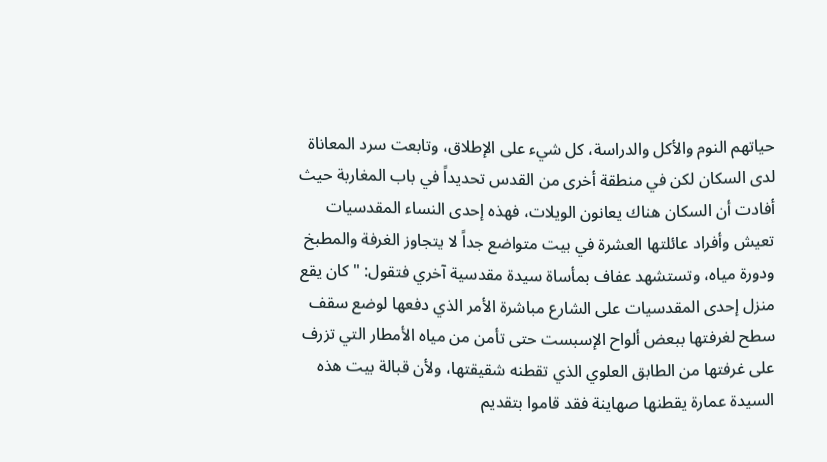حياتهم النوم والأكل والدراسة، كل شيء على الإطلاق، وتابعت سرد المعاناة لدى السكان لكن في منطقة أخرى من القدس تحديداً في باب المغاربة حيث أفادت أن السكان هناك يعانون الويلات، فهذه إحدى النساء المقدسيات تعيش وأفراد عائلتها العشرة في بيت متواضع جداً لا يتجاوز الغرفة والمطبخ ودورة مياه، وتستشهد عفاف بمأساة سيدة مقدسية آخري فتقول: "كان يقع منزل إحدى المقدسيات على الشارع مباشرة الأمر الذي دفعها لوضع سقف سطح لغرفتها ببعض ألواح الإسبست حتى تأمن من مياه الأمطار التي تزرف على غرفتها من الطابق العلوي الذي تقطنه شقيقتها، ولأن قبالة بيت هذه السيدة عمارة يقطنها صهاينة فقد قاموا بتقديم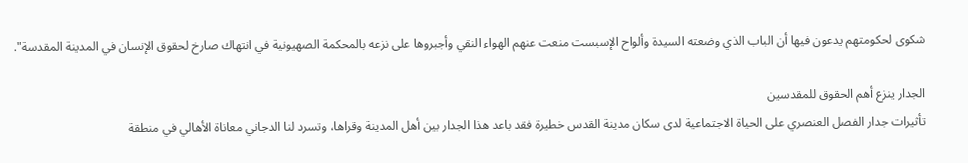شكوى لحكومتهم يدعون فيها أن الباب الذي وضعته السيدة وألواح الإسبست منعت عنهم الهواء النقي وأجبروها على نزعه بالمحكمة الصهيونية في انتهاك صارخ لحقوق الإنسان في المدينة المقدسة".

الجدار ينزع أهم الحقوق للمقدسين
تأثيرات جدار الفصل العنصري على الحياة الاجتماعية لدى سكان مدينة القدس خطيرة فقد باعد هذا الجدار بين أهل المدينة وقراها، وتسرد لنا الدجاني معاناة الأهالي في منطقة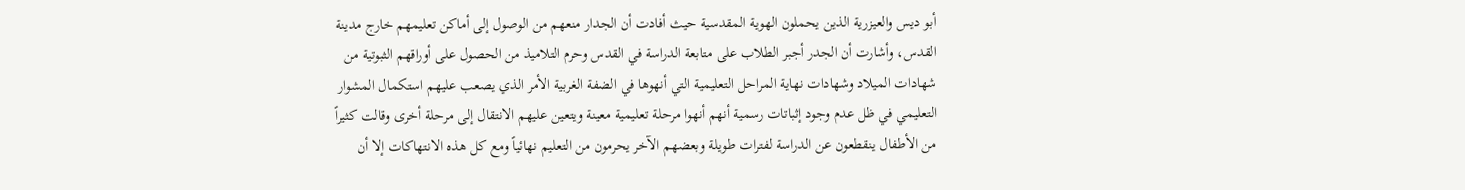أبو ديس والعيزرية الذين يحملون الهوية المقدسية حيث أفادت أن الجدار منعهم من الوصول إلى أماكن تعليمهم خارج مدينة القدس، وأشارت أن الجدر أجبر الطلاب على متابعة الدراسة في القدس وحرم التلاميذ من الحصول على أوراقهم الثبوتية من شهادات الميلاد وشهادات نهاية المراحل التعليمية التي أنهوها في الضفة الغربية الأمر الذي يصعب عليهم استكمال المشوار التعليمي في ظل عدم وجود إثباتات رسمية أنهم أنهوا مرحلة تعليمية معينة ويتعين عليهم الانتقال إلى مرحلة أخرى وقالت كثيراً من الأطفال ينقطعون عن الدراسة لفترات طويلة وبعضهم الآخر يحرمون من التعليم نهائياً ومع كل هذه الانتهاكات إلا أن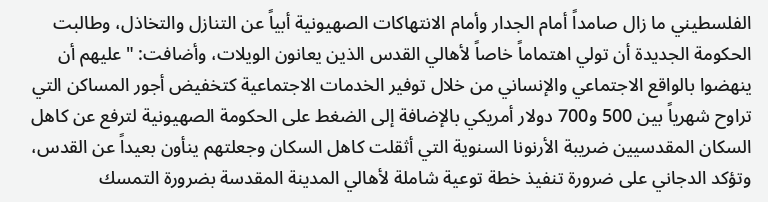الفلسطيني ما زال صامداً أمام الجدار وأمام الانتهاكات الصهيونية أبياً عن التنازل والتخاذل، وطالبت الحكومة الجديدة أن تولي اهتماماً خاصاً لأهالي القدس الذين يعانون الويلات، وأضافت: "عليهم أن ينهضوا بالواقع الاجتماعي والإنساني من خلال توفير الخدمات الاجتماعية كتخفيض أجور المساكن التي تراوح شهرياً بين 500 و700 دولار أمريكي بالإضافة إلى الضغط على الحكومة الصهيونية لترفع عن كاهل السكان المقدسيين ضريبة الأرنونا السنوية التي أثقلت كاهل السكان وجعلتهم ينأون بعيداً عن القدس، وتؤكد الدجاني على ضرورة تنفيذ خطة توعية شاملة لأهالي المدينة المقدسة بضرورة التمسك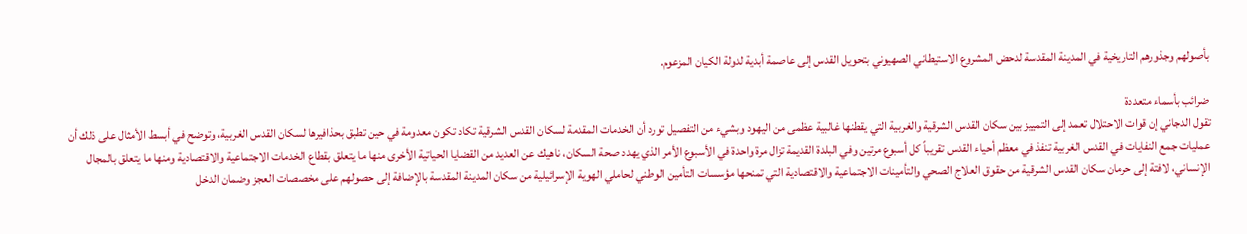بأصولهم وجذورهم التاريخية في المدينة المقدسة لدحض المشروع الاستيطاني الصهيوني بتحويل القدس إلى عاصمة أبدية لدولة الكيان المزعوم.

ضرائب بأسماء متعددة
تقول الدجاني إن قوات الاحتلال تعمد إلى التمييز بين سكان القدس الشرقية والغربية التي يقطنها غالبية عظمى من اليهود وبشيء من التفصيل تورد أن الخدمات المقدمة لسكان القدس الشرقية تكاد تكون معدومة في حين تطبق بحذافيرها لسكان القدس الغربية، وتوضح في أبسط الأمثال على ذلك أن عمليات جمع النفايات في القدس الغربية تنفذ في معظم أحياء القدس تقريباً كل أسبوع مرتين وفي البلدة القديمة تزال مرة واحدة في الأسبوع الأمر الذي يهدد صحة السكان، ناهيك عن العديد من القضايا الحياتية الأخرى منها ما يتعلق بقطاع الخدمات الاجتماعية والاقتصادية ومنها ما يتعلق بالمجال الإنساني، لافتة إلى حرمان سكان القدس الشرقية من حقوق العلاج الصحي والتأمينات الاجتماعية والاقتصادية التي تمنحها مؤسسات التأمين الوطني لحاملي الهوية الإسرائيلية من سكان المدينة المقدسة بالإضافة إلى حصولهم على مخصصات العجز وضمان الدخل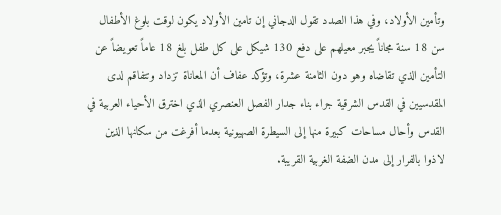وتأمين الأولاد، وفي هذا الصدد تقول الدجاني إن تامين الأولاد يكون لوقت بلوغ الأطفال سن 18 سنة مجاناً يجبر معيلهم على دفع 130 شيكل على كل طفل بلغ 18 عاماً تعويضاً عن التأمين الذي تقاضاه وهو دون الثامنة عشرة، وتؤكد عفاف أن المعاناة تزداد وتتفاقم لدى المقدسيين في القدس الشرقية جراء بناء جدار الفصل العنصري الذي اخترق الأحياء العربية في القدس وأحال مساحات كبيرة منها إلى السيطرة الصهيونية بعدما أفرغت من سكانها الذين لاذوا بالفرار إلى مدن الضفة الغربية القريبة.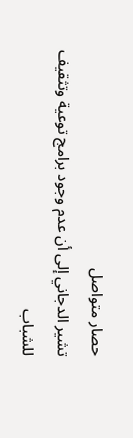حصار متواصل
تشير الدجاني إلى أن عدم وجود برامج توعية وتثقيف للشباب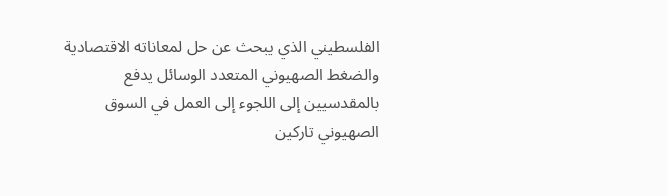الفلسطيني الذي يبحث عن حل لمعاناته الاقتصادية والضغط الصهيوني المتعدد الوسائل يدفع بالمقدسيين إلى اللجوء إلى العمل في السوق الصهيوني تاركين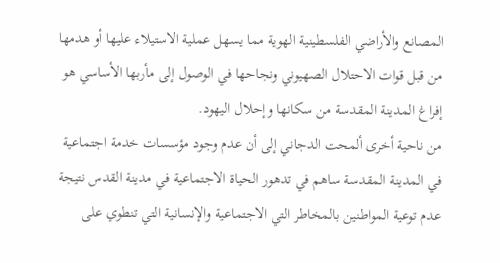المصانع والأراضي الفلسطينية الهوية مما يسهل عملية الاستيلاء عليها أو هدمها من قبل قوات الاحتلال الصهيوني ونجاحها في الوصول إلى مأربها الأساسي هو إفراغ المدينة المقدسة من سكانها وإحلال اليهود.
من ناحية أخرى ألمحت الدجاني إلى أن عدم وجود مؤسسات خدمة اجتماعية في المدينة المقدسة ساهم في تدهور الحياة الاجتماعية في مدينة القدس نتيجة عدم توعية المواطنين بالمخاطر التي الاجتماعية والإنسانية التي تنطوي على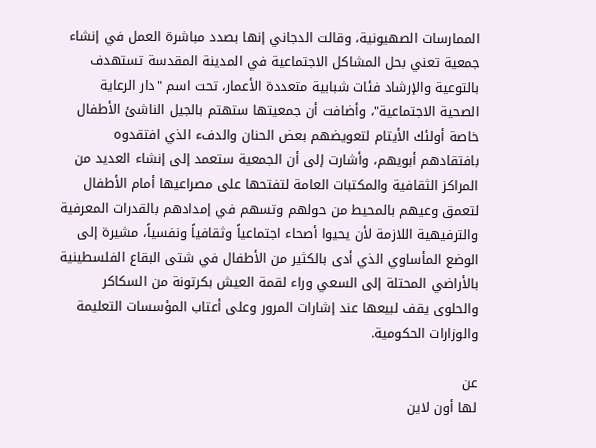الممارسات الصهيونية، وقالت الدجاني إنها بصدد مباشرة العمل في إنشاء جمعية تعني بحل المشاكل الاجتماعية في المدينة المقدسة تستهدف بالتوعية والإرشاد فئات شبابية متعددة الأعمار، تحت اسم "دار الرعاية الصحية الاجتماعية"، وأضافت أن جمعيتها ستهتم بالجيل الناشئ الأطفال خاصة أولئك الأيتام لتعويضهم بعض الحنان والدفء الذي افتقدوه بافتقادهم أبويهم، وأشارت إلى أن الجمعية ستعمد إلى إنشاء العديد من المراكز الثقافية والمكتبات العامة لتفتحها على مصراعيها أمام الأطفال لتعمق وعيهم بالمحيط من حولهم وتسهم في إمدادهم بالقدرات المعرفية والترفيهية اللازمة لأن يحيوا أصحاء اجتماعياً وثقافياً ونفسياً، مشيرة إلى الوضع المأساوي الذي أدى بالكثير من الأطفال في شتى البقاع الفلسطينية بالأراضي المحتلة إلى السعي وراء لقمة العيش بكرتونة من السكاكر والحلوى يقف لبيعها عند إشارات المرور وعلى أعتاب المؤسسات التعليمة والوزارات الحكومية.

عن
لها أون لاين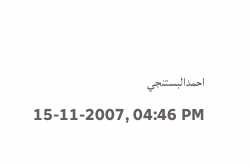احمدالبستنجي
15-11-2007, 04:46 PM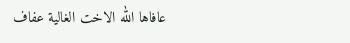عافاها الله الاخت الغالية عفاف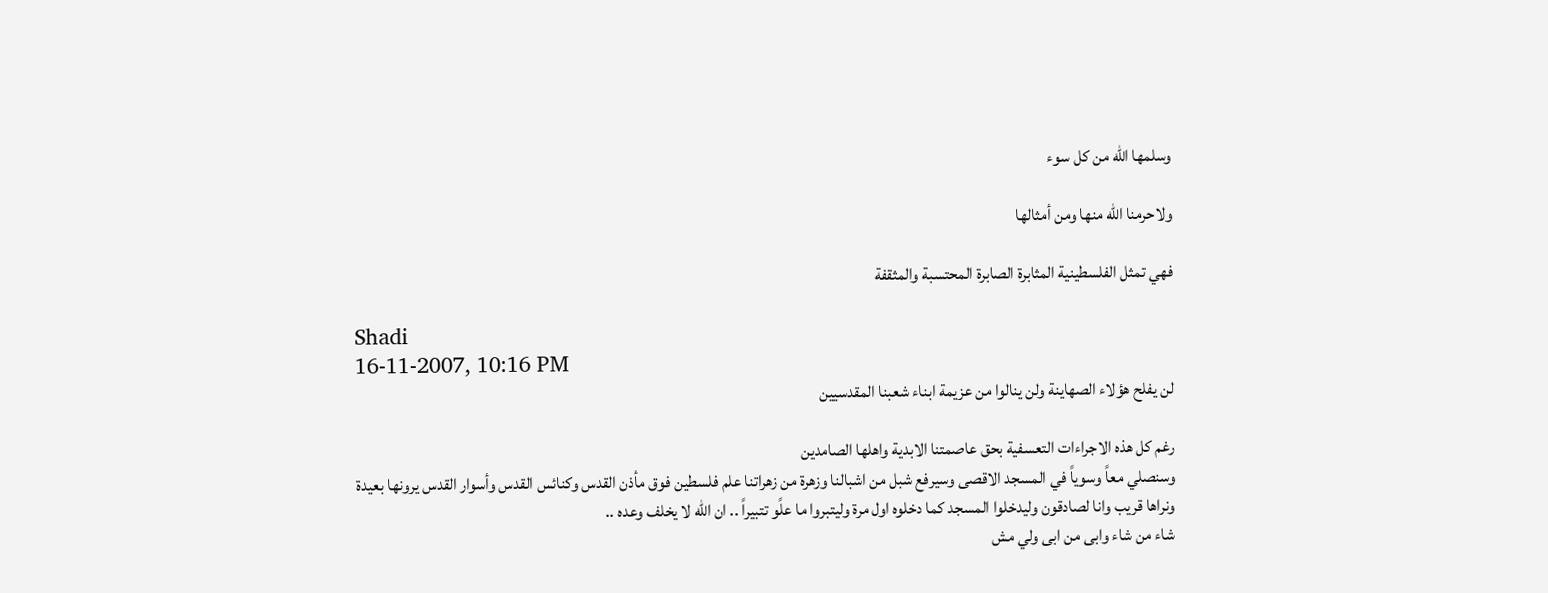وسلمها الله من كل سوء

ولاحرمنا الله منها ومن أمثالها

فهي تمثل الفلسطينية المثابرة الصابرة المحتسبة والمثقفة

Shadi
16-11-2007, 10:16 PM
لن يفلح هؤلاء الصهاينة ولن ينالوا من عزيمة ابناء شعبنا المقدسيين

رغم كل هذه الاجراءات التعسفية بحق عاصمتنا الابدية واهلها الصامدين
وسنصلي معاً وسوياً في المسجد الاقصى وسيرفع شبل من اشبالنا وزهرة من زهراتنا علم فلسطين فوق مأذن القدس وكنائس القدس وأسوار القدس يرونها بعيدة ونراها قريب وانا لصادقون وليدخلوا المسجد كما دخلوه اول مرة وليتبروا ما علًو تتبيراً .. ان الله لا يخلف وعده ..
شاء من شاء وابى من ابى ولي مش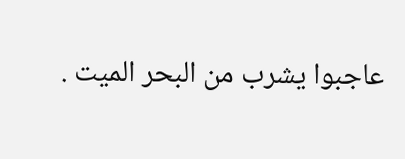عاجبوا يشرب من البحر الميت .